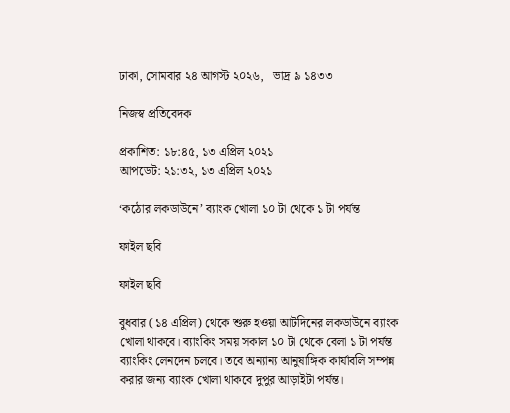ঢাকা, সোমবার ২৪ আগস্ট ২০২৬,   ভাদ্র ৯ ১৪৩৩

নিজস্ব প্রতিবেদক

প্রকাশিত: ১৮:৪৫, ১৩ এপ্রিল ২০২১
আপডেট: ২১:৩২, ১৩ এপ্রিল ২০২১

‘কঠোর লকডাউনে’ ব্যাংক খোলা ১০ টা থেকে ১ টা পর্যন্ত

ফাইল ছবি

ফাইল ছবি

বুধবার (১৪ এপ্রিল) থেকে শুরু হওয়া আটদিনের লকডাউনে ব্যাংক খোলা থাকবে। ব্যাংকিং সময় সকাল ১০ টা থেকে বেলা ১ টা পর্যন্ত ব্যাংকিং লেনদেন চলবে। তবে অন্যান্য আনুষাঙ্গিক কার্যাবলি সম্পন্ন করার জন্য ব্যাংক খোলা থাকবে দুপুর আড়াইটা পর্যন্ত।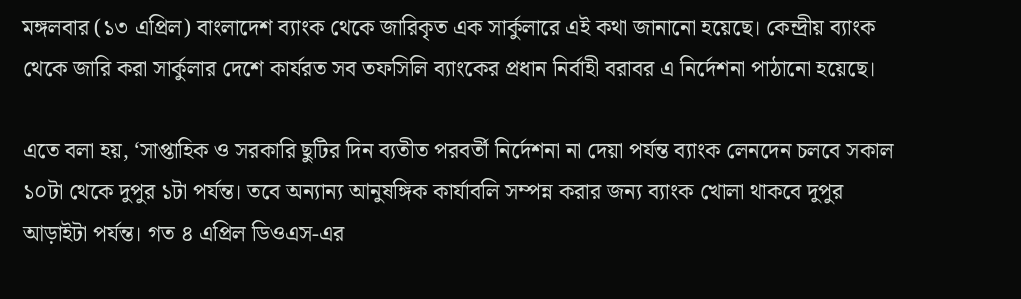মঙ্গলবার (১৩ এপ্রিল) বাংলাদেশ ব্যাংক থেকে জারিকৃত এক সার্কুলারে এই কথা জানানো হয়েছে। কেন্দ্রীয় ব্যাংক থেকে জারি করা সার্কুলার দেশে কার্যরত সব তফসিলি ব্যাংকের প্রধান নির্বাহী বরাবর এ নির্দেশনা পাঠানো হয়েছে।

এতে বলা হয়, ‘সাপ্তাহিক ও সরকারি ছুটির দিন ব্যতীত পরবর্তী নির্দেশনা না দেয়া পর্যন্ত ব্যাংক লেনদেন চলবে সকাল ১০টা থেকে দুপুর ১টা পর্যন্ত। তবে অন্যান্য আনুষঙ্গিক কার্যাবলি সম্পন্ন করার জন্য ব্যাংক খোলা থাকবে দুপুর আড়াইটা পর্যন্ত। গত ৪ এপ্রিল ডিওএস-এর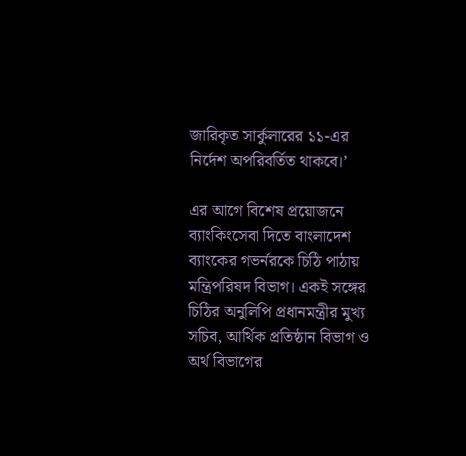জারিকৃত সার্কুলারের ১১-এর নির্দেশ অপরিবর্তিত থাকবে।’

এর আগে বিশেষ প্রয়োজনে ব্যাংকিংসেবা দিতে বাংলাদেশ ব্যাংকের গভর্নরকে চিঠি পাঠায় মন্ত্রিপরিষদ বিভাগ। একই সঙ্গের চিঠির অনুলিপি প্রধানমন্ত্রীর মুখ্য সচিব, আর্থিক প্রতিষ্ঠান বিভাগ ও অর্থ বিভাগের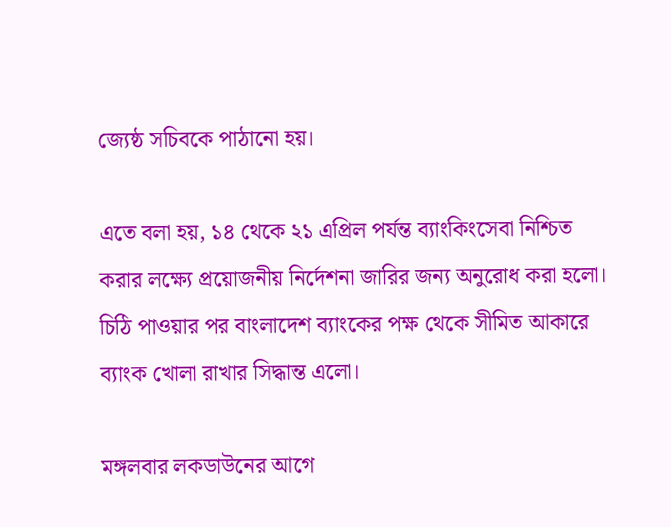জ্যেষ্ঠ সচিবকে পাঠানো হয়।

এতে বলা হয়, ১৪ থেকে ২১ এপ্রিল পর্যন্ত ব্যাংকিংসেবা নিশ্চিত করার লক্ষ্যে প্রয়োজনীয় নির্দেশনা জারির জন্য অনুরোধ করা হলো। চিঠি পাওয়ার পর বাংলাদেশ ব্যাংকের পক্ষ থেকে সীমিত আকারে ব্যাংক খোলা রাখার সিদ্ধান্ত এলো।

মঙ্গলবার লকডাউনের আগে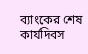ব্যাংকের শেষ কার্যদিবস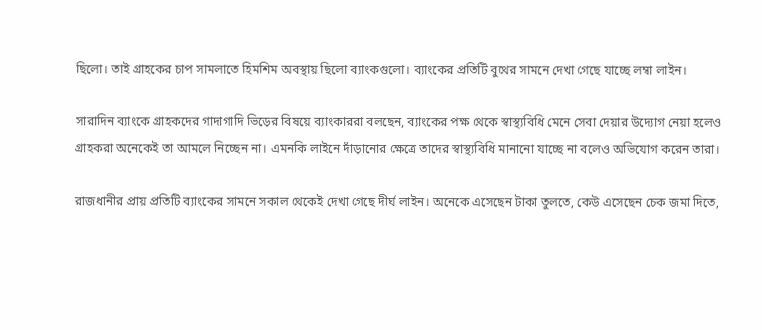ছিলো। তাই গ্রাহকের চাপ সামলাতে হিমশিম অবস্থায় ছিলো ব্যাংকগুলো। ব্যাংকের প্রতিটি বুথের সামনে দেখা গেছে যাচ্ছে লম্বা লাইন।

সারাদিন ব্যাংকে গ্রাহকদের গাদাগাদি ভিড়ের বিষয়ে ব্যাংকাররা বলছেন, ব্যাংকের পক্ষ থেকে স্বাস্থ্যবিধি মেনে সেবা দেয়ার উদ্যোগ নেয়া হলেও গ্রাহকরা অনেকেই তা আমলে নিচ্ছেন না। এমনকি লাইনে দাঁড়ানোর ক্ষেত্রে তাদের স্বাস্থ্যবিধি মানানো যাচ্ছে না বলেও অভিযোগ করেন তারা।

রাজধানীর প্রায় প্রতিটি ব্যাংকের সামনে সকাল থেকেই দেখা গেছে দীর্ঘ লাইন। অনেকে এসেছেন টাকা তুলতে, কেউ এসেছেন চেক জমা দিতে,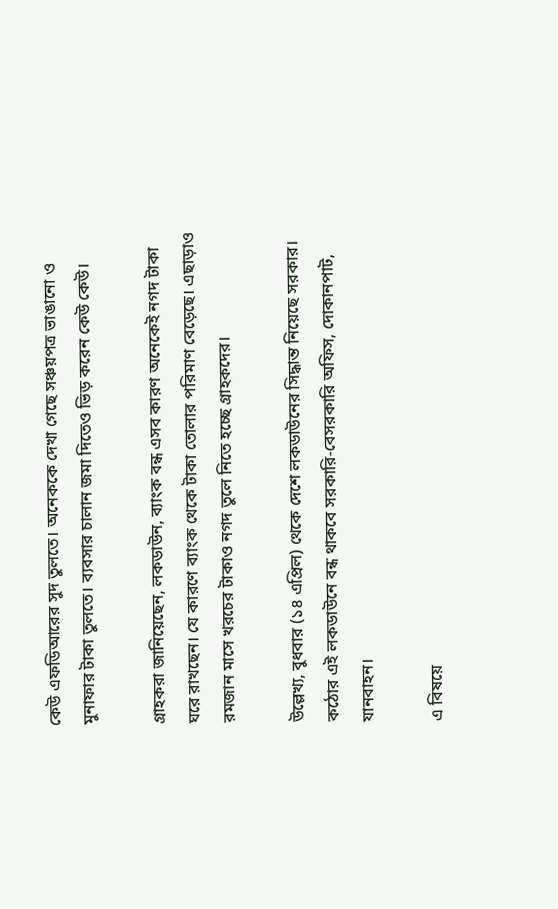কেউ এফডিআরের সুদ তুলতে। অনেককে দেখা গেছে সঞ্চয়পত্র ভাঙানো ও মুনাফার টাকা তুলতে। ব্যবসার চালান জমা দিতেও ভিড় করেন কেউ কেউ।

গ্রাহকরা জানিয়েছেন, লকডাউন, ব্যাংক বন্ধ এসব কারণ অনেকেই নগদ টাকা ঘরে রাখছেন। যে কারণে ব্যাংক থেকে টাকা তোলার পরিমাণ বেড়েছে। এছাড়াও রমজান মাসে খরচের টাকাও নগদ তুলে নিতে হচ্ছে গ্রাহকদের।

উল্লেখ্য, বুধবার (১৪ এপ্রিল) থেকে দেশে লকডাউনের সিদ্ধান্ত নিয়েছে সরকার। কঠোর এই লকডাউনে বন্ধ থাকবে সরকারি-বেসরকারি অফিস, দোকানপাট, যানবাহন।

এ বিষয়ে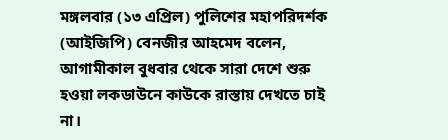মঙ্গলবার (১৩ এপ্রিল) পুলিশের মহাপরিদর্শক (আইজিপি) বেনজীর আহমেদ বলেন, আগামীকাল বুধবার থেকে সারা দেশে শুরু হওয়া লকডাউনে কাউকে রাস্তায় দেখতে চাই না।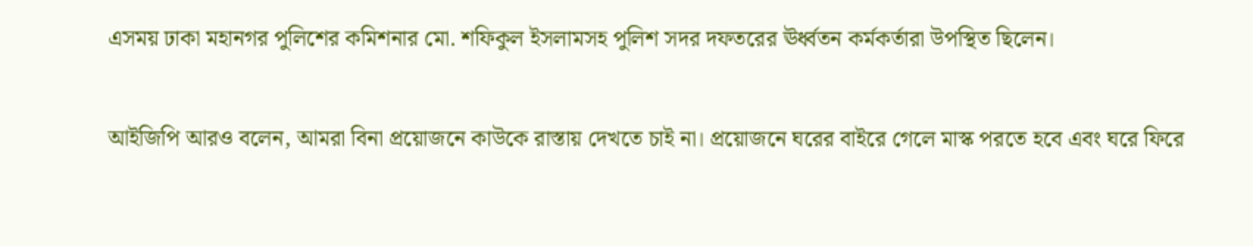এসময় ঢাকা মহানগর পুলিশের কমিশনার মো. শফিকুল ইসলামসহ পুলিশ সদর দফতরের ঊর্ধ্বতন কর্মকর্তারা উপস্থিত ছিলেন।

আইজিপি আরও বলেন, আমরা বিনা প্রয়োজনে কাউকে রাস্তায় দেখতে চাই না। প্রয়োজনে ঘরের বাইরে গেলে মাস্ক পরতে হবে এবং ঘরে ফিরে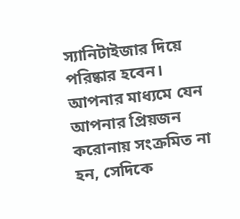স্যানিটাইজার দিয়ে পরিষ্কার হবেন। আপনার মাধ্যমে যেন আপনার প্রিয়জন করোনায় সংক্রমিত না হন, সেদিকে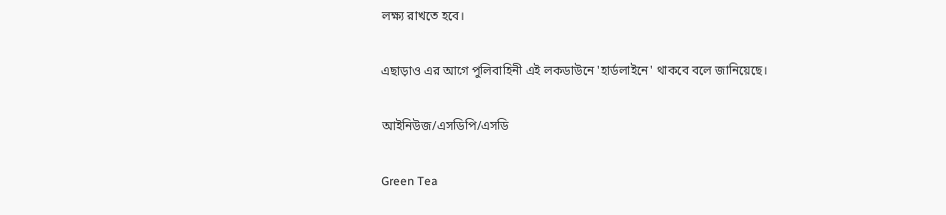লক্ষ্য রাখতে হবে।

এছাড়াও এর আগে পুলিবাহিনী এই লকডাউনে 'হার্ডলাইনে' থাকবে বলে জানিয়েছে।

আইনিউজ/এসডিপি/এসডি

Green Tea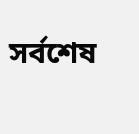সর্বশেষ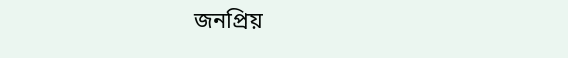জনপ্রিয়